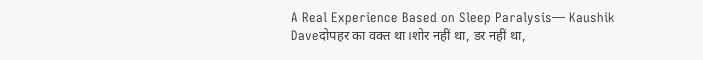A Real Experience Based on Sleep Paralysis— Kaushik Daveदोपहर का वक्त था।शोर नहीं था, डर नहीं था,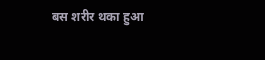बस शरीर थका हुआ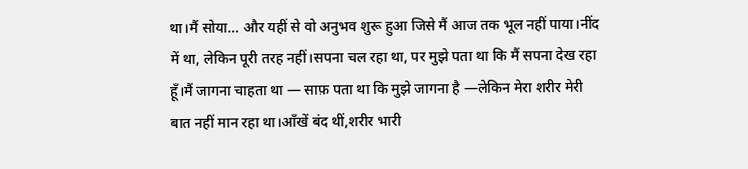था।मैं सोया… और यहीं से वो अनुभव शुरू हुआ जिसे मैं आज तक भूल नहीं पाया।नींद में था, लेकिन पूरी तरह नहीं।सपना चल रहा था, पर मुझे पता था कि मैं सपना देख रहा हूँ।मैं जागना चाहता था — साफ़ पता था कि मुझे जागना है —लेकिन मेरा शरीर मेरी बात नहीं मान रहा था।आँखें बंद थीं,शरीर भारी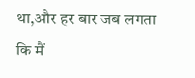था,और हर बार जब लगता कि मैं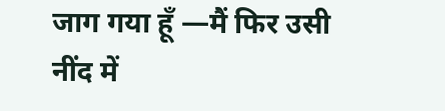जाग गया हूँ —मैं फिर उसी नींद में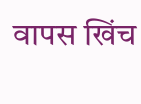वापस खिंच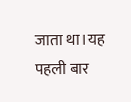जाता था।यह पहली बार